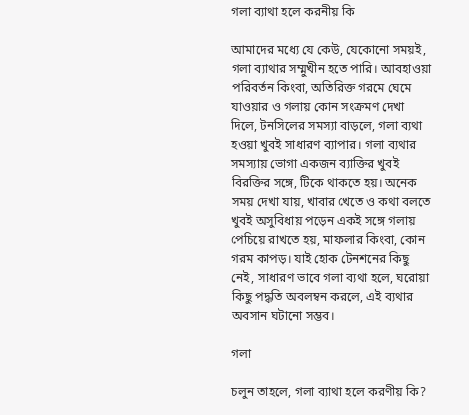গলা ব্যাথা হলে করনীয় কি

আমাদের মধ্যে যে কেউ, যেকোনো সময়ই, গলা ব্যাথার সম্মুখীন হতে পারি। আবহাওয়া পরিবর্তন কিংবা, অতিরিক্ত গরমে ঘেমে যাওয়ার ও গলায় কোন সংক্রমণ দেখা দিলে, টনসিলের সমস্যা বাড়লে, গলা ব্যথা হওয়া খুবই সাধারণ ব্যাপার। গলা ব্যথার সমস্যায় ভোগা একজন ব্যাক্তির খুবই বিরক্তির সঙ্গে, টিকে থাকতে হয়। অনেক সময় দেখা যায়, খাবার খেতে ও কথা বলতে খুবই অসুবিধায় পড়েন একই সঙ্গে গলায় পেচিয়ে রাখতে হয়, মাফলার কিংবা, কোন গরম কাপড়। যাই হোক টেনশনের কিছু নেই, সাধারণ ভাবে গলা ব্যথা হলে, ঘরোয়া কিছু পদ্ধতি অবলম্বন করলে, এই ব্যথার অবসান ঘটানো সম্ভব।

গলা

চলুন তাহলে, গলা ব্যাথা হলে করণীয় কি?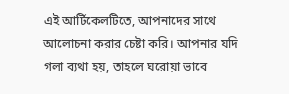এই আর্টিকেলটিতে, আপনাদের সাথে আলোচনা করার চেষ্টা করি। আপনার যদি গলা ব্যথা হয়, তাহলে ঘরোয়া ভাবে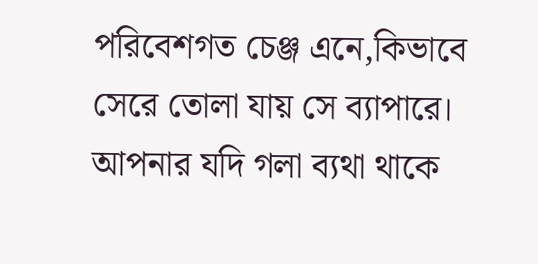পরিবেশগত চেঞ্জ এনে,কিভাবে সেরে তোলা যায় সে ব্যাপারে। আপনার যদি গলা ব্যথা থাকে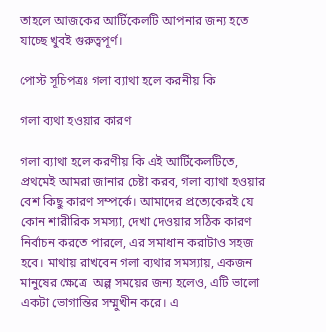তাহলে আজকের আর্টিকেলটি আপনার জন্য হতে যাচ্ছে খুবই গুরুত্বপূর্ণ।

পোস্ট সূচিপত্রঃ গলা ব্যাথা হলে করনীয় কি

গলা ব্যথা হওয়ার কারণ

গলা ব্যাথা হলে করণীয় কি এই আর্টিকেলটিতে, প্রথমেই আমরা জানার চেষ্টা করব, গলা ব্যাথা হওয়ার বেশ কিছু কারণ সম্পর্কে। আমাদের প্রত্যেকেরই যে কোন শারীরিক সমস্যা, দেখা দেওয়ার সঠিক কারণ নির্বাচন করতে পারলে, এর সমাধান করাটাও সহজ হবে। মাথায় রাখবেন গলা ব্যথার সমস্যায়, একজন মানুষের ক্ষেত্রে  অল্প সময়ের জন্য হলেও, এটি ভালো একটা ভোগান্তির সম্মুখীন করে। এ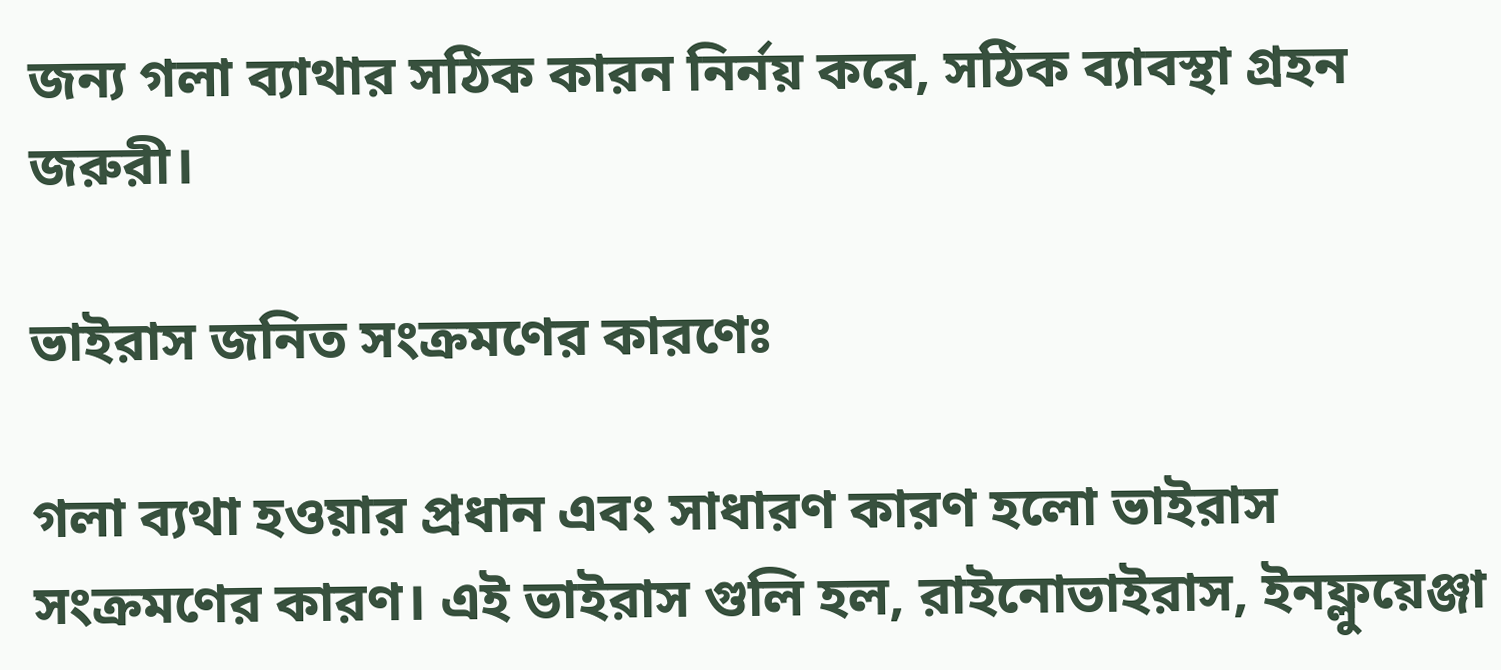জন্য গলা ব্যাথার সঠিক কারন নির্নয় করে, সঠিক ব্যাবস্থা গ্রহন জরুরী।

ভাইরাস জনিত সংক্রমণের কারণেঃ

গলা ব্যথা হওয়ার প্রধান এবং সাধারণ কারণ হলো ভাইরাস সংক্রমণের কারণ। এই ভাইরাস গুলি হল, রাইনোভাইরাস, ইনফ্লুয়েঞ্জা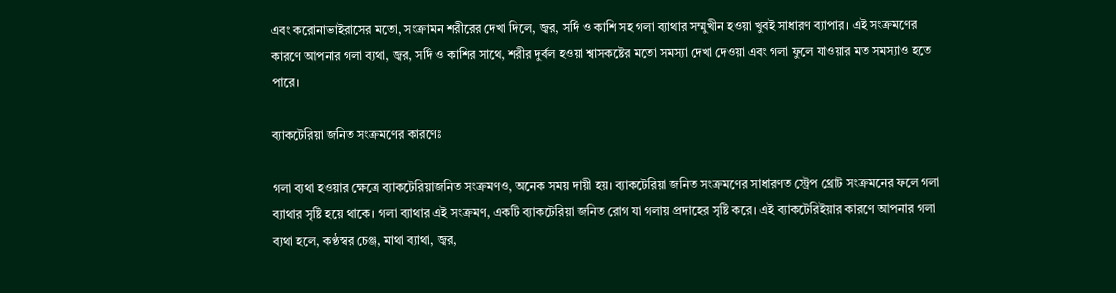এবং করোনাভাইরাসের মতো, সংক্রামন শরীরের দেখা দিলে, জ্বর, সর্দি ও কাশি সহ গলা ব্যাথার সম্মুখীন হওয়া খুবই সাধারণ ব্যাপার। এই সংক্রমণের কারণে আপনার গলা ব্যথা, জ্বর, সর্দি ও কাশির সাথে, শরীর দুর্বল হওয়া শ্বাসকষ্টের মতো সমস্যা দেখা দেওয়া এবং গলা ফুলে যাওয়ার মত সমস্যাও হতে পারে।

ব্যাকটেরিয়া জনিত সংক্রমণের কারণেঃ

গলা ব্যথা হওয়ার ক্ষেত্রে ব্যাকটেরিয়াজনিত সংক্রমণও, অনেক সময় দায়ী হয়। ব্যাকটেরিয়া জনিত সংক্রমণের সাধারণত স্ট্রেপ থ্রোট সংক্রমনের ফলে গলা ব্যাথার সৃষ্টি হয়ে থাকে। গলা ব্যাথার এই সংক্রমণ, একটি ব্যাকটেরিয়া জনিত রোগ যা গলায় প্রদাহের সৃষ্টি করে। এই ব্যাকটেরিইয়ার কারণে আপনার গলা ব্যথা হলে, কণ্ঠস্বর চেঞ্জ, মাথা ব্যাথা, জ্বর,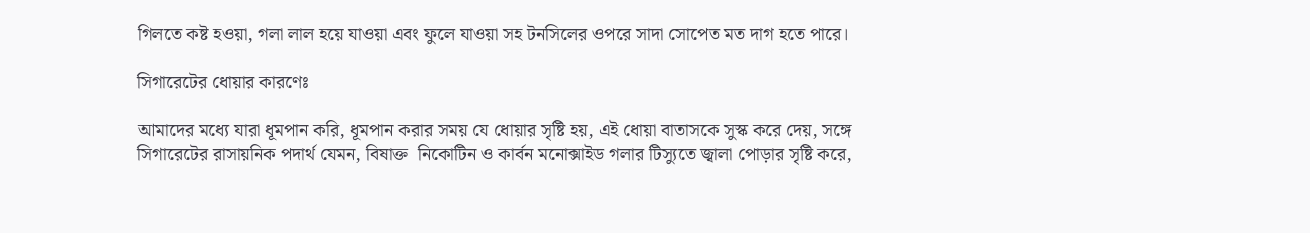গিলতে কষ্ট হওয়া, গলা লাল হয়ে যাওয়া এবং ফুলে যাওয়া সহ টনসিলের ওপরে সাদা সোপেত মত দাগ হতে পারে।

সিগারেটের ধোয়ার কারণেঃ

আমাদের মধ্যে যারা ধূমপান করি, ধূমপান করার সময় যে ধোয়ার সৃষ্টি হয়, এই ধোয়া বাতাসকে সুস্ক করে দেয়, সঙ্গে সিগারেটের রাসায়নিক পদার্থ যেমন, বিষাক্ত  নিকোটিন ও কার্বন মনোক্সাইড গলার টিস্যুতে জ্বালা পোড়ার সৃষ্টি করে,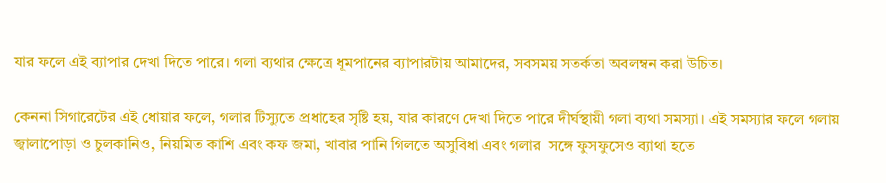যার ফলে এই ব্যাপার দেখা দিতে পারে। গলা ব্যথার ক্ষেত্রে ধূমপানের ব্যাপারটায় আমাদের, সবসময় সতর্কতা অবলম্বন করা উচিত।

কেননা সিগারেটের এই ধোয়ার ফলে, গলার টিস্যুতে প্রধাহের সৃষ্টি হয়, যার কারণে দেখা দিতে পারে দীর্ঘস্থায়ী গলা ব্যথা সমস্যা। এই সমস্যার ফলে গলায় জ্বালাপোড়া ও চুলকানিও, নিয়মিত কাশি এবং কফ জমা, খাবার পানি গিলতে অসুবিধা এবং গলার  সঙ্গে ফুসফুসেও ব্যাথা হতে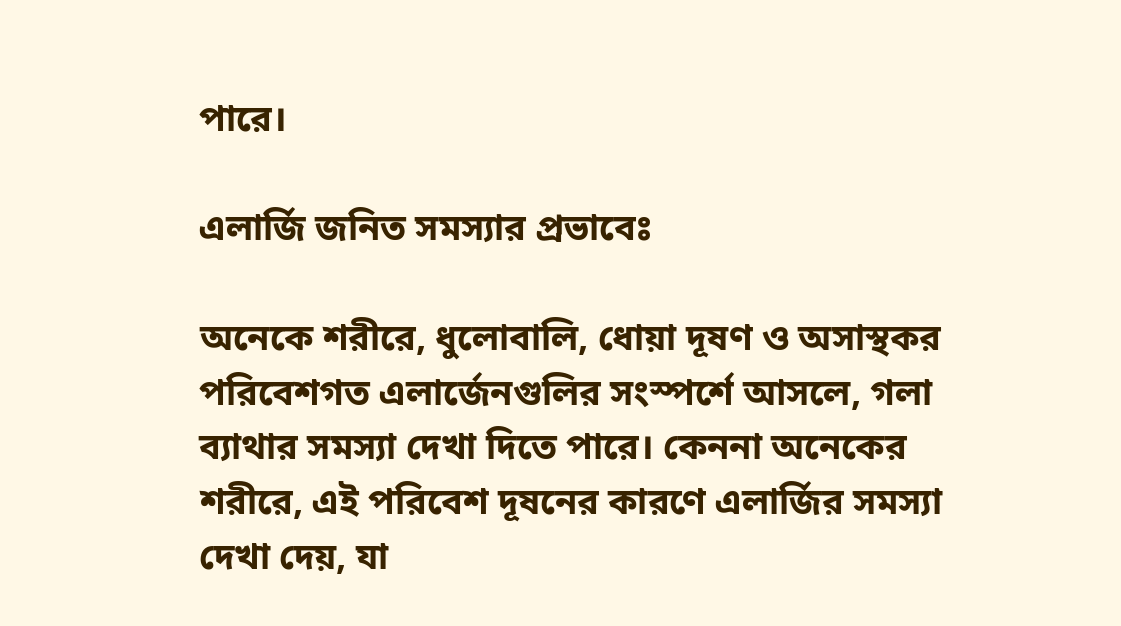পারে।

এলার্জি জনিত সমস্যার প্রভাবেঃ

অনেকে শরীরে, ধুলোবালি, ধোয়া দূষণ ও অসাস্থকর পরিবেশগত এলার্জেনগুলির সংস্পর্শে আসলে, গলা ব্যাথার সমস্যা দেখা দিতে পারে। কেননা অনেকের শরীরে, এই পরিবেশ দূষনের কারণে এলার্জির সমস্যা দেখা দেয়, যা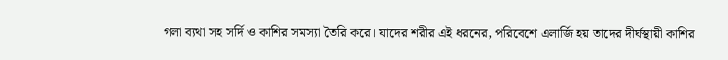গলা ব্যথা সহ সর্দি ও কাশির সমস্যা তৈরি করে। যাদের শরীর এই ধরনের, পরিবেশে এলার্জি হয় তাদের দীর্ঘস্থায়ী কাশির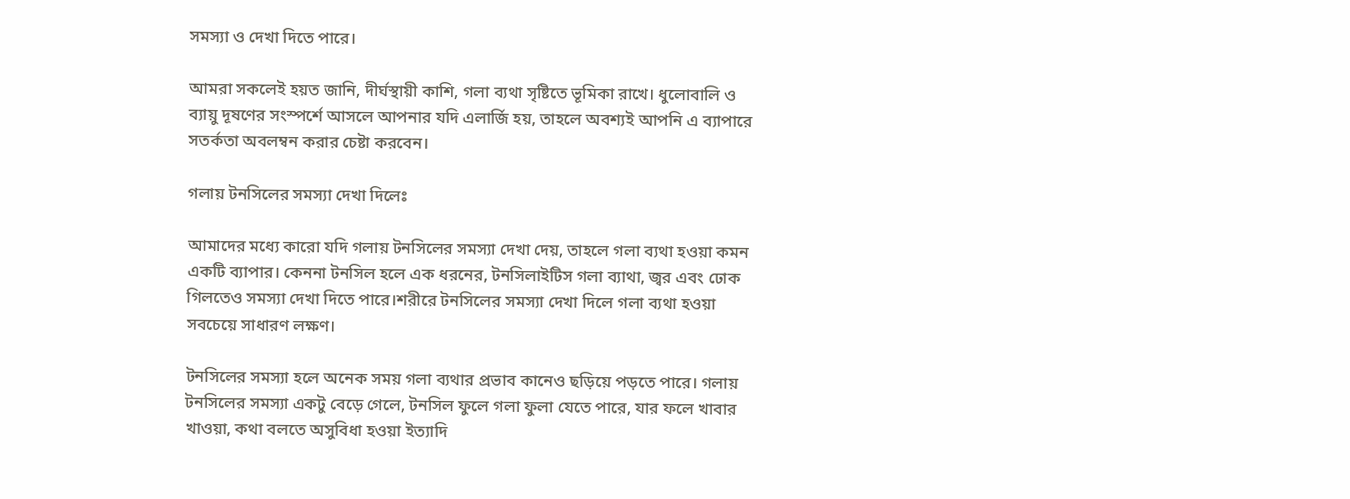সমস্যা ও দেখা দিতে পারে।

আমরা সকলেই হয়ত জানি, দীর্ঘস্থায়ী কাশি, গলা ব্যথা সৃষ্টিতে ভূমিকা রাখে। ধুলোবালি ও ব্যায়ু দূষণের সংস্পর্শে আসলে আপনার যদি এলার্জি হয়, তাহলে অবশ্যই আপনি এ ব্যাপারে সতর্কতা অবলম্বন করার চেষ্টা করবেন।

গলায় টনসিলের সমস্যা দেখা দিলেঃ

আমাদের মধ্যে কারো যদি গলায় টনসিলের সমস্যা দেখা দেয়, তাহলে গলা ব্যথা হওয়া কমন একটি ব্যাপার। কেননা টনসিল হলে এক ধরনের, টনসিলাইটিস গলা ব্যাথা, জ্বর এবং ঢোক গিলতেও সমস্যা দেখা দিতে পারে।শরীরে টনসিলের সমস্যা দেখা দিলে গলা ব্যথা হওয়া সবচেয়ে সাধারণ লক্ষণ।

টনসিলের সমস্যা হলে অনেক সময় গলা ব্যথার প্রভাব কানেও ছড়িয়ে পড়তে পারে। গলায় টনসিলের সমস্যা একটু বেড়ে গেলে, টনসিল ফুলে গলা ফুলা যেতে পারে, যার ফলে খাবার খাওয়া, কথা বলতে অসুবিধা হওয়া ইত্যাদি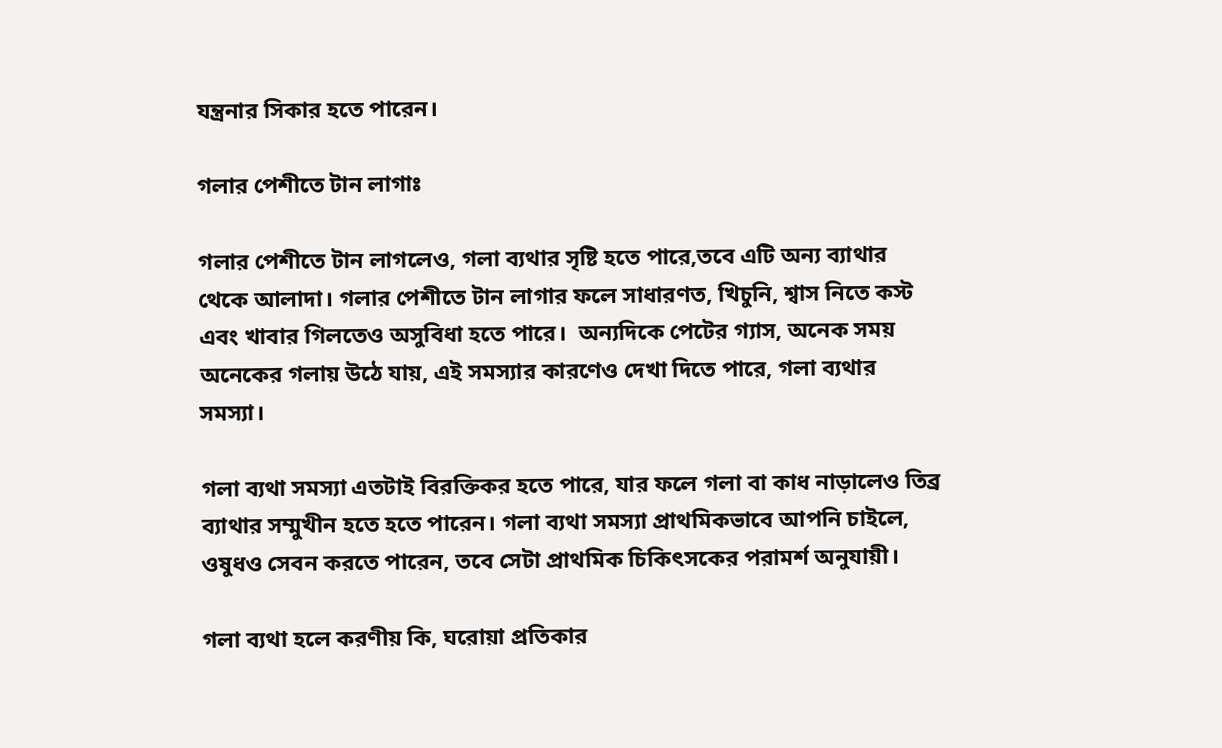যন্ত্রনার সিকার হতে পারেন।

গলার পেশীতে টান লাগাঃ

গলার পেশীতে টান লাগলেও, গলা ব্যথার সৃষ্টি হতে পারে,তবে এটি অন্য ব্যাথার থেকে আলাদা। গলার পেশীতে টান লাগার ফলে সাধারণত, খিচুনি, শ্বাস নিতে কস্ট এবং খাবার গিলতেও অসুবিধা হতে পারে।  অন্যদিকে পেটের গ্যাস, অনেক সময় অনেকের গলায় উঠে যায়, এই সমস্যার কারণেও দেখা দিতে পারে, গলা ব্যথার সমস্যা।

গলা ব্যথা সমস্যা এতটাই বিরক্তিকর হতে পারে, যার ফলে গলা বা কাধ নাড়ালেও তিব্র ব্যাথার সম্মুখীন হতে হতে পারেন। গলা ব্যথা সমস্যা প্রাথমিকভাবে আপনি চাইলে, ওষুধও সেবন করতে পারেন, তবে সেটা প্রাথমিক চিকিৎসকের পরামর্শ অনুযায়ী।

গলা ব্যথা হলে করণীয় কি, ঘরোয়া প্রতিকার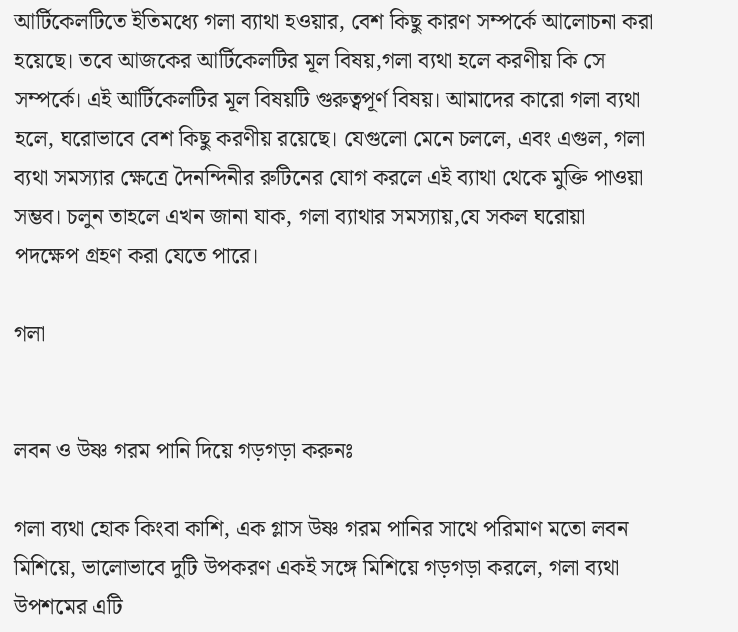আর্টিকেলটিতে ইতিমধ্যে গলা ব্যাথা হওয়ার, বেশ কিছু কারণ সম্পর্কে আলোচনা করা হয়েছে। তবে আজকের আর্টিকেলটির মূল বিষয়,গলা ব্যথা হলে করণীয় কি সে সম্পর্কে। এই আর্টিকেলটির মূল বিষয়টি গুরুত্বপূর্ণ বিষয়। আমাদের কারো গলা ব্যথা হলে, ঘরোভাবে বেশ কিছু করণীয় রয়েছে। যেগুলো মেনে চললে, এবং এগুল, গলা ব্যথা সমস্যার ক্ষেত্রে দৈনন্দিনীর রুটিনের যোগ করলে এই ব্যাথা থেকে মুক্তি পাওয়া সম্ভব। চলুন তাহলে এখন জানা যাক, গলা ব্যাথার সমস্যায়,যে সকল ঘরোয়া পদক্ষেপ গ্রহণ করা যেতে পারে।

গলা


লবন ও উষ্ণ গরম পানি দিয়ে গড়গড়া করুনঃ

গলা ব্যথা হোক কিংবা কাশি, এক গ্লাস উষ্ণ গরম পানির সাথে পরিমাণ মতো লবন মিশিয়ে, ভালোভাবে দুটি উপকরণ একই সঙ্গে মিশিয়ে গড়গড়া করলে, গলা ব্যথা উপশমের এটি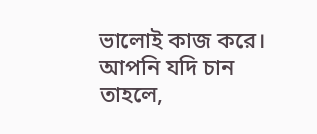ভালোই কাজ করে। আপনি যদি চান তাহলে,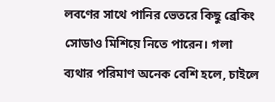লবণের সাথে পানির ভেতরে কিছু ব্রেকিং সোডাও মিশিয়ে নিতে পারেন। গলা ব্যথার পরিমাণ অনেক বেশি হলে, চাইলে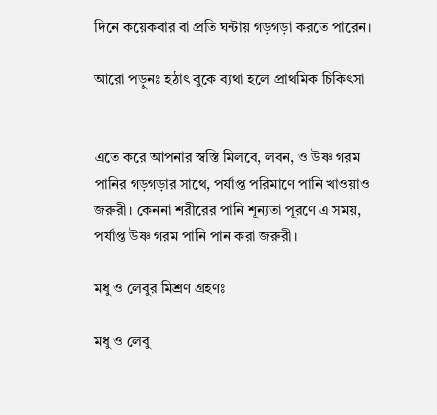দিনে কয়েকবার বা প্রতি ঘন্টায় গড়গড়া করতে পারেন।

আরো পড়ুনঃ হঠাৎ বুকে ব্যথা হলে প্রাথমিক চিকিৎসা


এতে করে আপনার স্বস্তি মিলবে, লবন, ও উষ্ণ গরম পানির গড়গড়ার সাথে, পর্যাপ্ত পরিমাণে পানি খাওয়াও জরুরী। কেননা শরীরের পানি শূন্যতা পূরণে এ সময়, পর্যাপ্ত উষ্ণ গরম পানি পান করা জরুরী।

মধু ও লেবুর মিশ্রণ গ্রহণঃ

মধু ও লেবু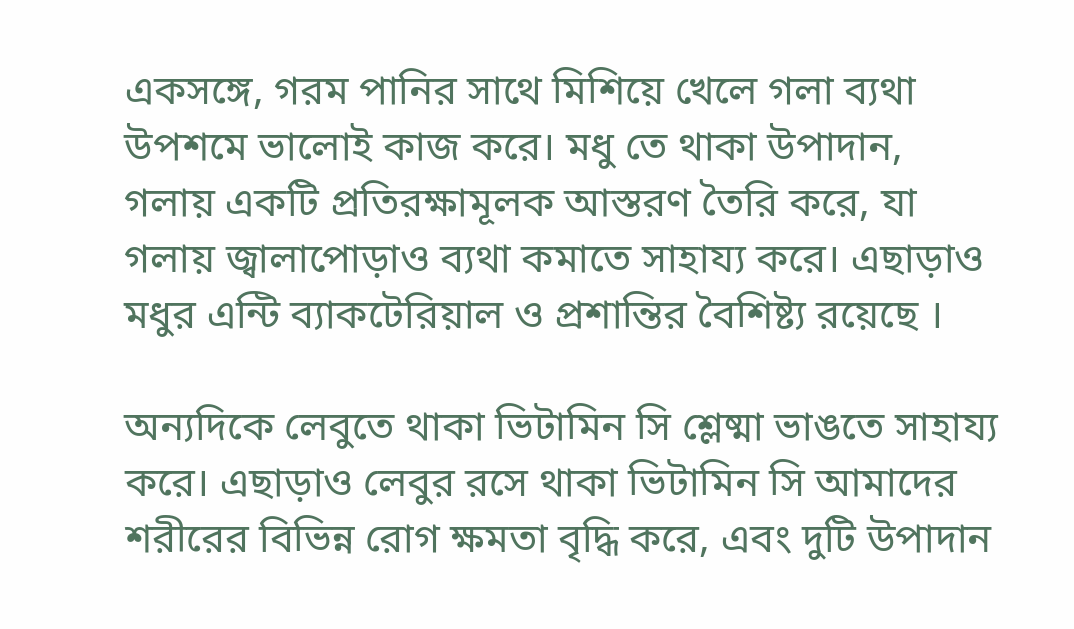একসঙ্গে, গরম পানির সাথে মিশিয়ে খেলে গলা ব্যথা উপশমে ভালোই কাজ করে। মধু তে থাকা উপাদান, গলায় একটি প্রতিরক্ষামূলক আস্তরণ তৈরি করে, যা গলায় জ্বালাপোড়াও ব্যথা কমাতে সাহায্য করে। এছাড়াও মধুর এন্টি ব্যাকটেরিয়াল ও প্রশান্তির বৈশিষ্ট্য রয়েছে ।

অন্যদিকে লেবুতে থাকা ভিটামিন সি শ্লেষ্মা ভাঙতে সাহায্য করে। এছাড়াও লেবুর রসে থাকা ভিটামিন সি আমাদের শরীরের বিভিন্ন রোগ ক্ষমতা বৃদ্ধি করে, এবং দুটি উপাদান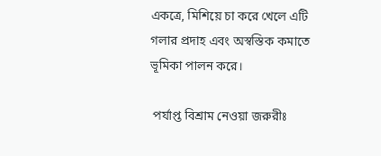একত্রে, মিশিয়ে চা করে খেলে এটি গলার প্রদাহ এবং অস্বস্তিক কমাতে ভূমিকা পালন করে।

 পর্যাপ্ত বিশ্রাম নেওয়া জরুরীঃ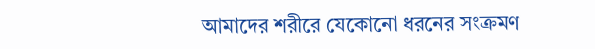আমাদের শরীরে যেকোনো ধরনের সংক্রমণ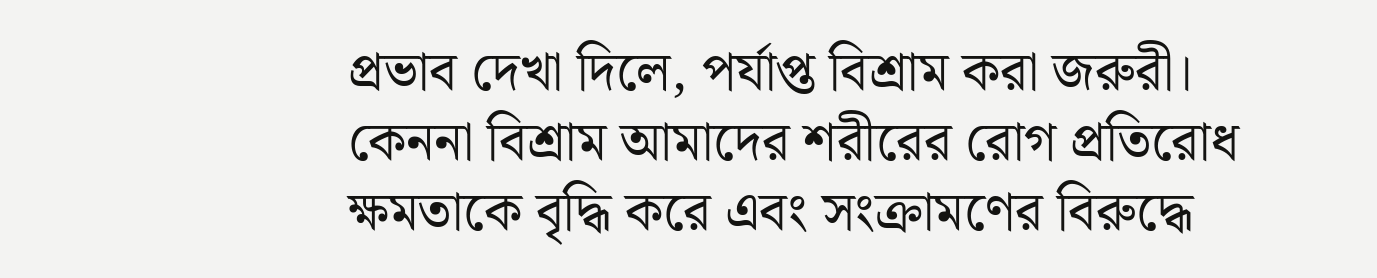প্রভাব দেখা দিলে, পর্যাপ্ত বিশ্রাম করা জরুরী। কেননা বিশ্রাম আমাদের শরীরের রোগ প্রতিরোধ ক্ষমতাকে বৃদ্ধি করে এবং সংক্রামণের বিরুদ্ধে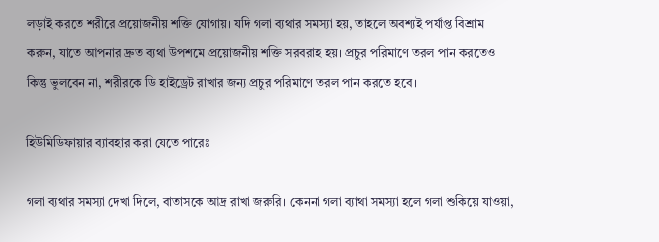লড়াই করতে শরীরে প্রয়োজনীয় শক্তি যোগায়। যদি গলা ব্যথার সমস্যা হয়, তাহলে অবশ্যই পর্যাপ্ত বিশ্রাম করুন, যাতে আপনার দ্রুত ব্যথা উপশমে প্রয়োজনীয় শক্তি সরবরাহ হয়। প্রচুর পরিমাণে তরল পান করতেও কিন্তু ভুলবেন না, শরীরকে ডি হাইড্রেট রাখার জন্য প্রচুর পরিমাণে তরল পান করতে হবে।

হিউমিডিফায়ার ব্যাবহার করা যেতে পারেঃ

গলা ব্যথার সমস্যা দেখা দিলে, বাতাসকে আদ্র রাখা জরুরি। কেননা গলা ব্যাথা সমস্যা হলে গলা শুকিয়ে যাওয়া,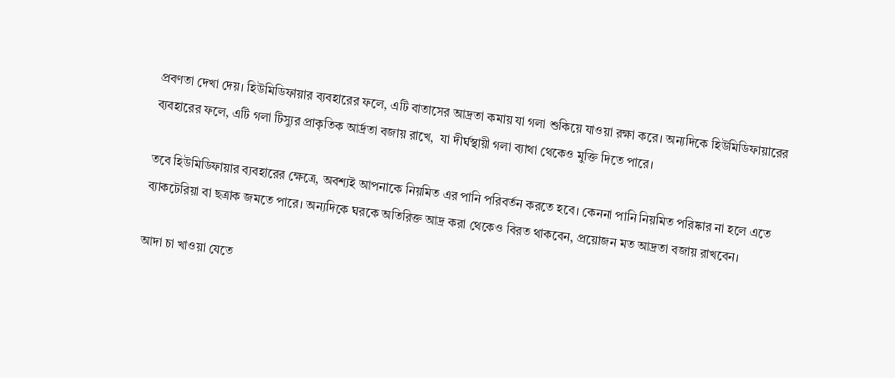প্রবণতা দেখা দেয়। হিউমিডিফায়ার ব্যবহারের ফলে, এটি বাতাসের আদ্রতা কমায় যা গলা শুকিয়ে যাওয়া রক্ষা করে। অন্যদিকে হিউমিডিফায়ারের ব্যবহারের ফলে, এটি গলা টিস্যুর প্রাকৃতিক আর্দ্রতা বজায় রাখে,  যা দীর্ঘস্থায়ী গলা ব্যাথা থেকেও মুক্তি দিতে পারে।

তবে হিউমিডিফায়ার ব্যবহারের ক্ষেত্রে, অবশ্যই আপনাকে নিয়মিত এর পানি পরিবর্তন করতে হবে। কেননা পানি নিয়মিত পরিষ্কার না হলে এতে ব্যাকটেরিয়া বা ছত্রাক জমতে পারে। অন্যদিকে ঘরকে অতিরিক্ত আদ্র করা থেকেও বিরত থাকবেন, প্রয়োজন মত আদ্রতা বজায় রাখবেন।

আদা চা খাওয়া যেতে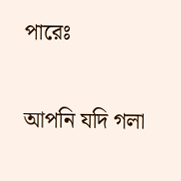পারেঃ

আপনি যদি গলা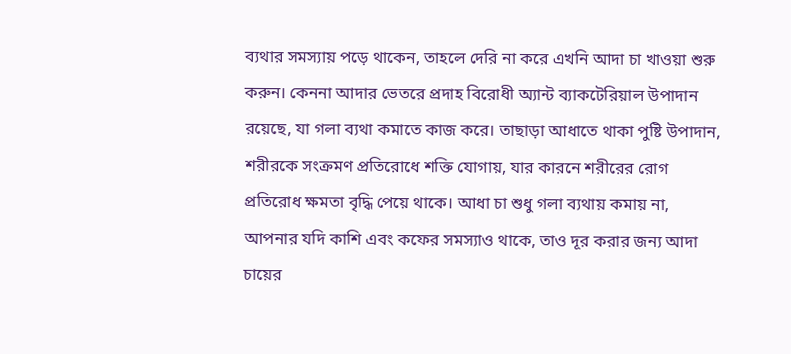ব্যথার সমস্যায় পড়ে থাকেন, তাহলে দেরি না করে এখনি আদা চা খাওয়া শুরু করুন। কেননা আদার ভেতরে প্রদাহ বিরোধী অ্যান্ট ব্যাকটেরিয়াল উপাদান রয়েছে, যা গলা ব্যথা কমাতে কাজ করে। তাছাড়া আধাতে থাকা পুষ্টি উপাদান, শরীরকে সংক্রমণ প্রতিরোধে শক্তি যোগায়, যার কারনে শরীরের রোগ প্রতিরোধ ক্ষমতা বৃদ্ধি পেয়ে থাকে। আধা চা শুধু গলা ব্যথায় কমায় না, আপনার যদি কাশি এবং কফের সমস্যাও থাকে, তাও দূর করার জন্য আদা চায়ের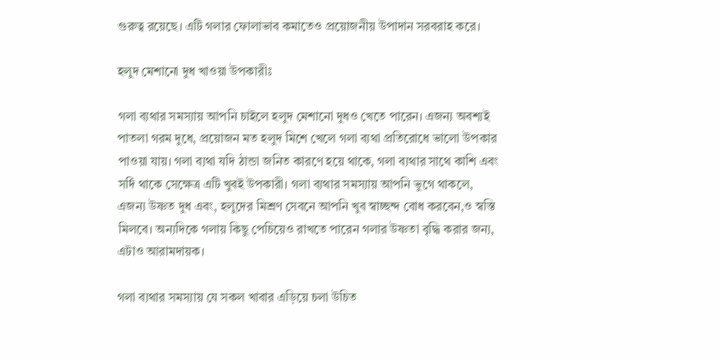গুরুত্ব রয়েছে। এটি গলার ফোলাভাব কমাতেও প্রয়োজনীয় উপাদান সরবরাহ করে।

হলুদ মেশানো দুধ খাওয়া উপকারীঃ

গলা ব্যথার সমস্যায় আপনি চাইলে হলুদ মেশানো দুধও খেতে পারেন। এজন্য অবশ্যই পাতলা গরম দুধে, প্রয়োজন মত হলুদ মিশে খেলে গলা ব্যথা প্রতিরোধে ভালো উপকার পাওয়া যায়। গলা ব্যথা যদি ঠান্ডা জনিত কারণে হয়ে থাকে, গলা ব্যথার সাথে কাশি এবং সর্দি থাকে সেক্ষেত্র এটি খুবই উপকারী। গলা ব্যথার সমস্যায় আপনি ভুগে থাকলে, এজন্য উষ্ণত দুধ এবং, হলুদের মিশ্রণ সেবনে আপনি খুব স্বাচ্ছন্দ বোধ করবেন,ও স্বস্তি মিলবে। অন্যদিকে গলায় কিছু পেচিয়েও রাখতে পারেন গলার উষ্ণতা বৃদ্ধি করার জন্য, এটাও আরামদায়ক।

গলা ব্যথার সমস্যায় যে সকল খাবার এড়িয়ে চলা উচিত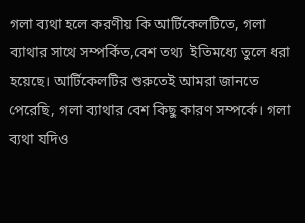গলা ব্যথা হলে করণীয় কি আর্টিকেলটিতে, গলা ব্যাথার সাথে সম্পর্কিত,বেশ তথ্য  ইতিমধ্যে তুলে ধরা হয়েছে। আর্টিকেলটির শুরুতেই আমরা জানতে পেরেছি, গলা ব্যাথার বেশ কিছু কারণ সম্পর্কে। গলা ব্যথা যদিও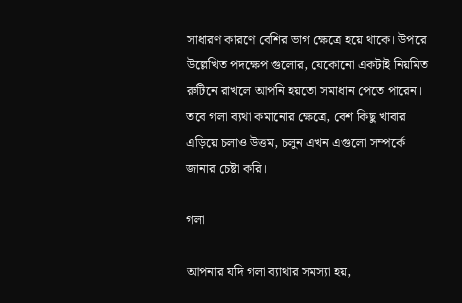সাধারণ কারণে বেশির ভাগ ক্ষেত্রে হয়ে থাকে। উপরে উল্লেখিত পদক্ষেপ গুলোর, যেকোনো একটাই নিয়মিত রুটিনে রাখলে আপনি হয়তো সমাধান পেতে পারেন। তবে গলা ব্যথা কমানোর ক্ষেত্রে, বেশ কিছু খাবার এড়িয়ে চলাও উত্তম, চলুন এখন এগুলো সম্পর্কে জানার চেষ্টা করি।

গলা

আপনার যদি গলা ব্যাথার সমস্যা হয়,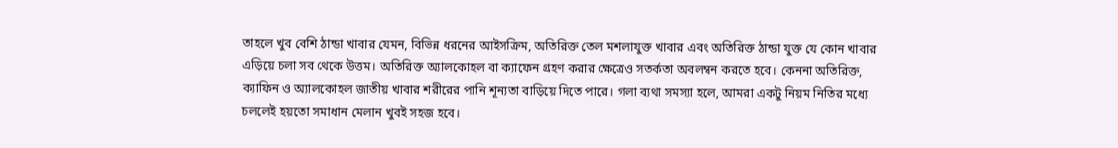তাহলে খুব বেশি ঠান্ডা খাবার যেমন, বিভিন্ন ধরনের আইসক্রিম, অতিরিক্ত তেল মশলাযুক্ত খাবার এবং অতিরিক্ত ঠান্ডা যুক্ত যে কোন খাবার এড়িয়ে চলা সব থেকে উত্তম। অতিরিক্ত অ্যালকোহল বা ক্যাফেন গ্রহণ করার ক্ষেত্রেও সতর্কতা অবলম্বন করতে হবে। কেননা অতিরিক্ত, ক্যাফিন ও অ্যালকোহল জাতীয় খাবার শরীরের পানি শূন্যতা বাড়িয়ে দিতে পারে। গলা ব্যথা সমস্যা হলে, আমরা একটু নিয়ম নিতির মধ্যে চললেই হয়তো সমাধান মেলান খুবই সহজ হবে।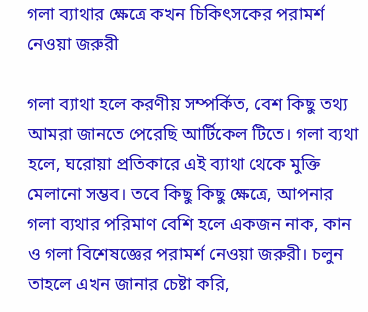গলা ব্যাথার ক্ষেত্রে কখন চিকিৎসকের পরামর্শ নেওয়া জরুরী

গলা ব্যাথা হলে করণীয় সম্পর্কিত, বেশ কিছু তথ্য আমরা জানতে পেরেছি আর্টিকেল টিতে। গলা ব্যথা হলে, ঘরোয়া প্রতিকারে এই ব্যাথা থেকে মুক্তি মেলানো সম্ভব। তবে কিছু কিছু ক্ষেত্রে, আপনার গলা ব্যথার পরিমাণ বেশি হলে একজন নাক, কান ও গলা বিশেষজ্ঞের পরামর্শ নেওয়া জরুরী। চলুন তাহলে এখন জানার চেষ্টা করি,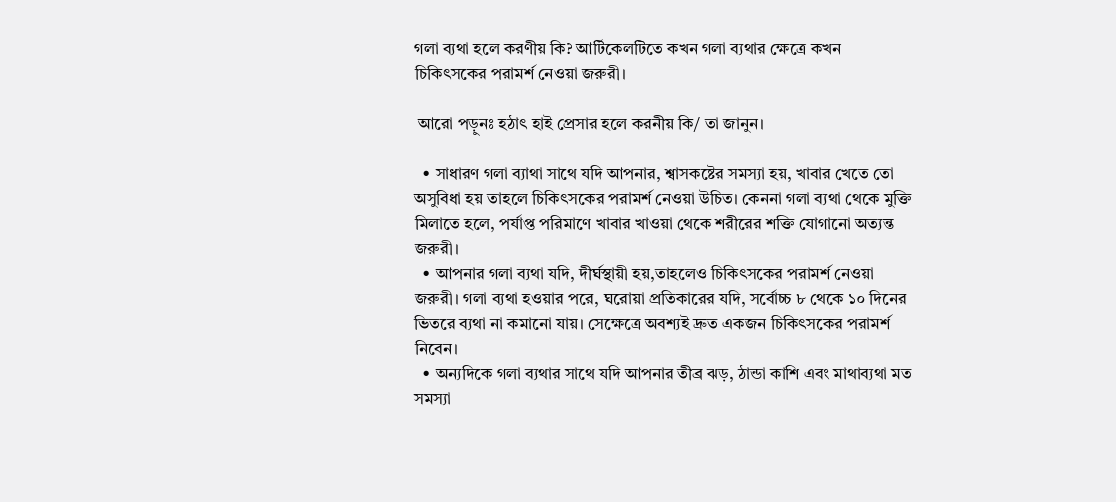গলা ব্যথা হলে করণীয় কি? আর্টিকেলটিতে কখন গলা ব্যথার ক্ষেত্রে কখন চিকিৎসকের পরামর্শ নেওয়া জরুরী।

 আরো পড়ুনঃ হঠাৎ হাই প্রেসার হলে করনীয় কি/ তা জানুন।

  • সাধারণ গলা ব্যাথা সাথে যদি আপনার, শ্বাসকষ্টের সমস্যা হয়, খাবার খেতে তো অসুবিধা হয় তাহলে চিকিৎসকের পরামর্শ নেওয়া উচিত। কেননা গলা ব্যথা থেকে মুক্তি মিলাতে হলে, পর্যাপ্ত পরিমাণে খাবার খাওয়া থেকে শরীরের শক্তি যোগানো অত্যন্ত জরুরী।
  • আপনার গলা ব্যথা যদি, দীর্ঘস্থায়ী হয়,তাহলেও চিকিৎসকের পরামর্শ নেওয়া জরুরী। গলা ব্যথা হওয়ার পরে, ঘরোয়া প্রতিকারের যদি, সর্বোচ্চ ৮ থেকে ১০ দিনের ভিতরে ব্যথা না কমানো যায়। সেক্ষেত্রে অবশ্যই দ্রুত একজন চিকিৎসকের পরামর্শ নিবেন।
  • অন্যদিকে গলা ব্যথার সাথে যদি আপনার তীব্র ঝড়, ঠান্ডা কাশি এবং মাথাব্যথা মত সমস্যা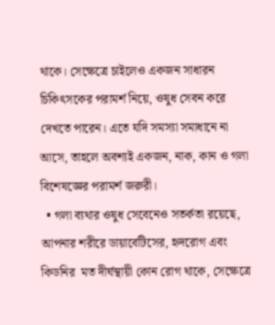থাকে। সেক্ষেত্রে চাইলেও একজন সাধারন চিকিৎসকের পরামর্শ নিয়ে, ওষুধ সেবন করে দেখতে পারেন। এতে যদি সমস্যা সমাধানে না আসে, তাহলে অবশ্যই একজন, নাক, কান ও গলা বিশেষজ্ঞের পরামর্শ জরুরী।
  • গলা ব্যথার ওষুধ সেবেনেও সতর্কতা রয়েছে, আপনার শরীরে ডায়াবেটিসের, হৃদরোগ এবং কিডনির  মত দীর্ঘস্থায়ী কোন রোগ থাকে, সেক্ষেত্রে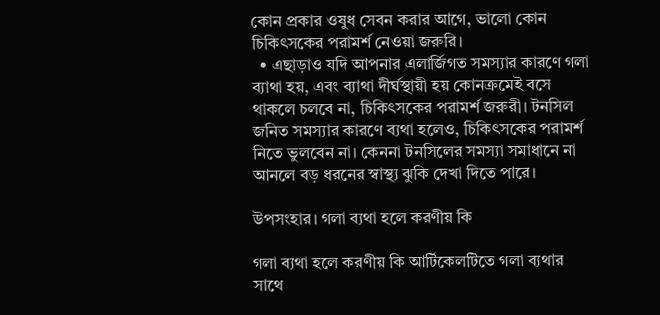কোন প্রকার ওষুধ সেবন করার আগে, ভালো কোন চিকিৎসকের পরামর্শ নেওয়া জরুরি।
  • এছাড়াও যদি আপনার এলার্জিগত সমস্যার কারণে গলা ব্যাথা হয়, এবং ব্যাথা দীর্ঘস্থায়ী হয় কোনক্রমেই বসে থাকলে চলবে না, চিকিৎসকের পরামর্শ জরুরী। টনসিল জনিত সমস্যার কারণে ব্যথা হলেও, চিকিৎসকের পরামর্শ নিতে ভুলবেন না। কেননা টনসিলের সমস্যা সমাধানে না আনলে বড় ধরনের স্বাস্থ্য ঝুকি দেখা দিতে পারে।

উপসংহার। গলা ব্যথা হলে করণীয় কি

গলা ব্যথা হলে করণীয় কি আর্টিকেলটিতে গলা ব্যথার সাথে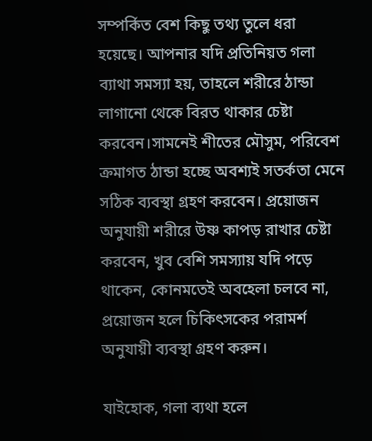সম্পর্কিত বেশ কিছু তথ্য তুলে ধরা হয়েছে। আপনার যদি প্রতিনিয়ত গলা ব্যাথা সমস্যা হয়, তাহলে শরীরে ঠান্ডা লাগানো থেকে বিরত থাকার চেষ্টা করবেন।সামনেই শীতের মৌসুম, পরিবেশ ক্রমাগত ঠান্ডা হচ্ছে অবশ্যই সতর্কতা মেনে সঠিক ব্যবস্থা গ্রহণ করবেন। প্রয়োজন অনুযায়ী শরীরে উষ্ণ কাপড় রাখার চেষ্টা করবেন, খুব বেশি সমস্যায় যদি পড়ে থাকেন, কোনমতেই অবহেলা চলবে না, প্রয়োজন হলে চিকিৎসকের পরামর্শ অনুযায়ী ব্যবস্থা গ্রহণ করুন।

যাইহোক, গলা ব্যথা হলে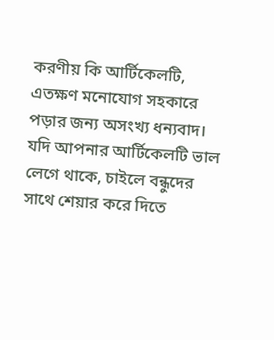করণীয় কি আর্টিকেলটি, এতক্ষণ মনোযোগ সহকারে পড়ার জন্য অসংখ্য ধন্যবাদ। যদি আপনার আর্টিকেলটি ভাল লেগে থাকে, চাইলে বন্ধুদের সাথে শেয়ার করে দিতে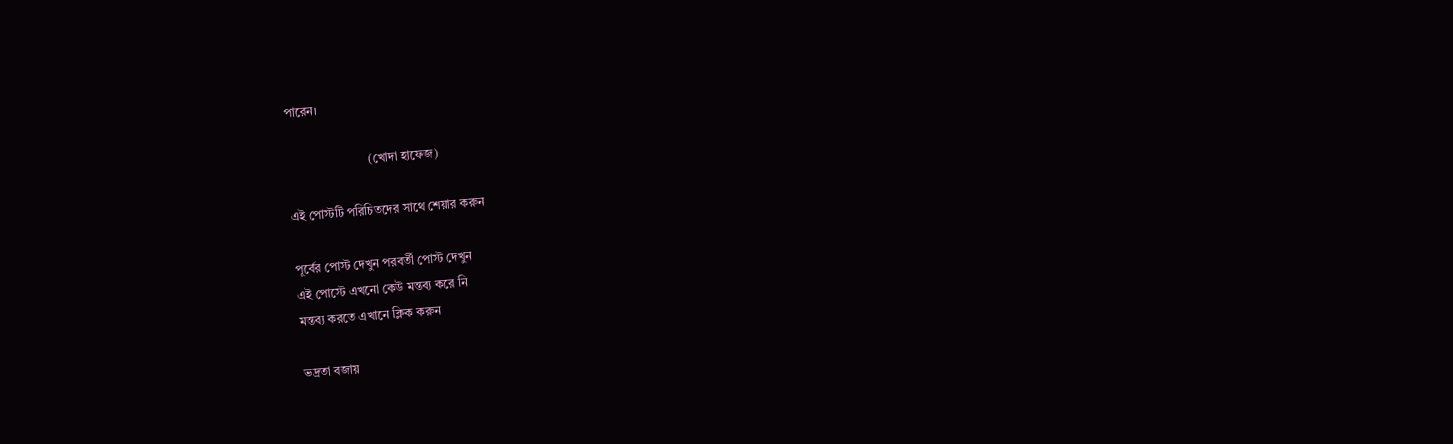পারেন।

                          (খোদা হাফেজ)

এই পোস্টটি পরিচিতদের সাথে শেয়ার করুন

পূর্বের পোস্ট দেখুন পরবর্তী পোস্ট দেখুন
এই পোস্টে এখনো কেউ মন্তব্য করে নি
মন্তব্য করতে এখানে ক্লিক করুন

ভদ্রতা বজায়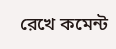রেখে কমেন্ট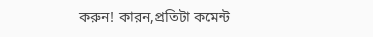করুন! কারন,প্রতিটা কমেন্ট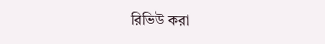রিভিউ করা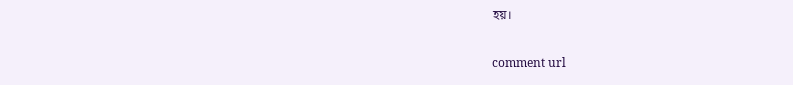হয়।

comment url